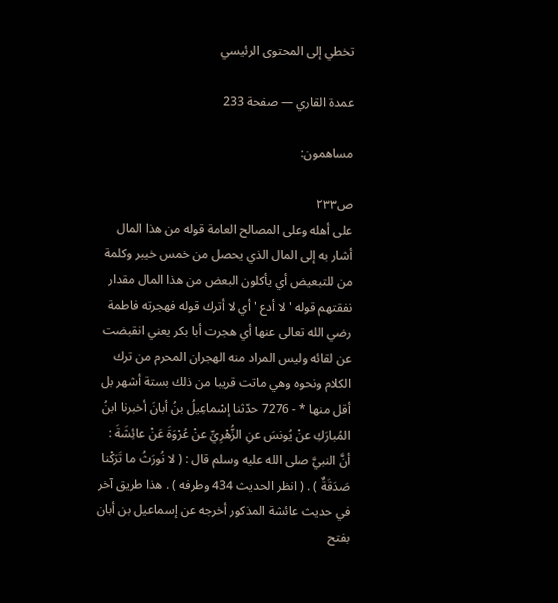تخطي إلى المحتوى الرئيسي

عمدة القاري — صفحة 233

مساهمون:

ص٢٣٣
على أهله وعلى المصالح العامة قوله من هذا المال أشار به إلى المال الذي يحصل من خمس خيبر وكلمة من للتبعيض أي يأكلون البعض من هذا المال مقدار نفقتهم قوله ' لا أدع ' أي لا أترك قوله فهجرته فاطمة رضي الله تعالى عنها أي هجرت أبا بكر يعني انقبضت عن لقائه وليس المراد منه الهجران المحرم من ترك الكلام ونحوه وهي ماتت قريبا من ذلك بستة أشهر بل أقل منها * - 7276 حدّثنا إسْماعِيلُ بنُ أبانَ أخبرنا ابنُ المُبارَكِ عنْ يُونسَ عنِ الزُّهْرِيِّ عنْ عُرْوَةَ عَنْ عائِشَةَ : أنَّ النبيَّ صلى الله عليه وسلم قال : ( لا نُورَثُ ما تَرَكْنا صَدَقَةٌ ) . ( انظر الحديث 434 وطرفه ) . هذا طريق آخر في حديث عائشة المذكور أخرجه عن إسماعيل بن أبان بفتح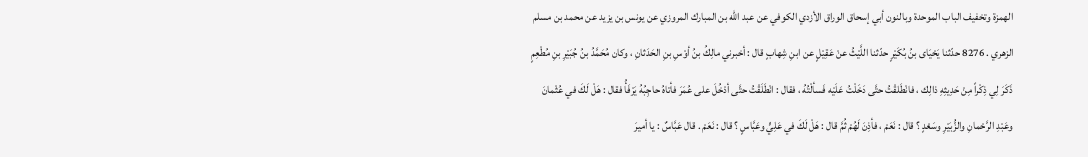الهمزة وتخفيف الباب الموحدة وبالنون أبي إسحاق الوراق الأزدي الكوفي عن عبد الله بن المبارك المروزي عن يونس بن يزيد عن محمد بن مسلم الزهري . 8276 حدّثنا يَحْيَاى بنُ بُكَيْرٍ حدّثنا اللَّيْثُ عنْ عَقِيْلٍ عن ابنِ شِهابٍ قال : أخبرني مالِكُ بنُ أوْسِ بنِ الحَدَثانِ ، وكان مُحَمَّدُ بنُ جُبَيْرِ بنِ مُطْعِمٍ ذَكَرَ لِي ذِكْراً مِنْ حَدِيثِهِ ذالِك ، فانْطَلقْتُ حتَّى دَخَلْتُ عَلَيْه فَسألْتُهُ ، فقال : انْطَلَقْتُ حتَّى أدْخُلَ على عُمَرَ فأتاهُ حاجِبُهُ يَرْفَأُ فقال : هَلْ لَكَ في عُثْمانَ وعَبْدِ الرَّحْمانِ والزُّبَيْرِ وسَعْدٍ ؟ قال : نَعَمْ ، فأذِنَ لَهُمْ ثُمَّ قال : هَلْ لَكَ في عَلِيٍّ وعَبَّاسٍ ؟ قال : نَعَمْ . قال عَبَّاسٌ : يا أميرَ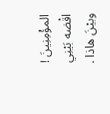المؤْمِنِينَ ! اقْضه بَيْنِي وبيْنَ هاذا .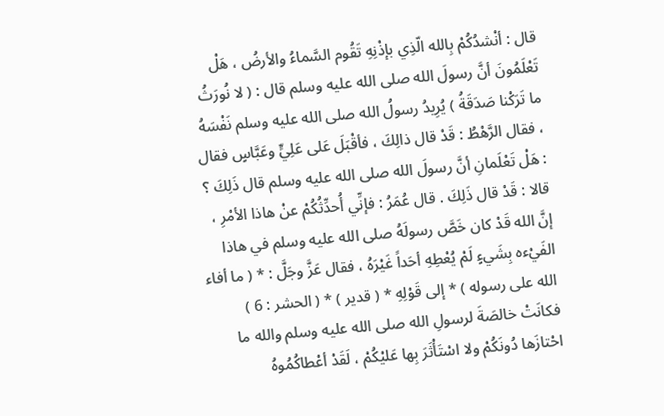قال : أنْشدُكُمْ بِالله الّذِي بإذْنِهِ تَقُوم السَّماءُ والأرضُ ، هَلْ تَعْلَمُونَ أنَّ رسولَ الله صلى الله عليه وسلم قال : ( لا نُورَثُ ما تَرَكْنا صَدَقَةُ ) يُرِيدُ رسولُ الله صلى الله عليه وسلم نَفْسَهُ ، فقال الرَّهْطُ : قَدْ قال ذالِكَ ، فأقْبَلَ عَلى عَلِيٍّ وعَبَّاسٍ فقال : هَلْ تَعْلَمانِ أنَّ رسولَ الله صلى الله عليه وسلم قال ذَلِكَ ؟ قالا : قَدْ قال ذَلِكَ . قال عُمَرُ : فإنِّي أُحدِّثُكُمْ عنْ هاذا الأمْرِ ، إنَّ الله قَدْ كان خَصَّ رسولَهُ صلى الله عليه وسلم في هاذا الفَيْءه بِشَيءٍ لَمْ يُعْطِهِ أحَداً غَيْرَهُ ، فقال عَزَّ وجَلَّ : * ( ما أفاء الله على رسوله ) * إلى قَوْلِهِ * ( قدير ) * ( الحشر : 6 ) فكانَتْ خالصَةَ لرسولِ الله صلى الله عليه وسلم والله ما احْتازَها دُونَكُمْ ولا اسْتَأْثَرَ بِها عَليْكُمْ ، لَقَدْ أعْطاكُمُوهُ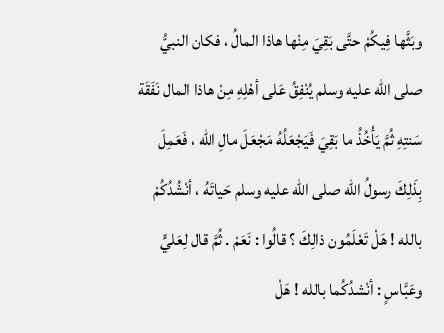وبَثَّها فِيكُمْ حتَّى بَقِيَ مِنْها هاذا المالُ ، فكان النبيُّ صلى الله عليه وسلم يُنْفِقُ عَلى أهْلِهِ مِنْ هاذا المال نَفَقَة سَنتِهِ ثُمَّ يَأْخُذُ ما بَقِيَ فَيَجْعَلُهُ مَجْعَلَ مالِ الله ، فَعَمِلَ بِذَلِكَ رسولُ الله صلى الله عليه وسلم حَياتَهُ ، أنْشُدُكُمْ بالله ! هَلْ تَعْلَمُون ذالِكَ ؟ قالُوا : نَعَمْ . ثُمَّ قال لِعَليٍّ وعَبَّاسٍ : أنْشدُكُما بالله ! هَلْ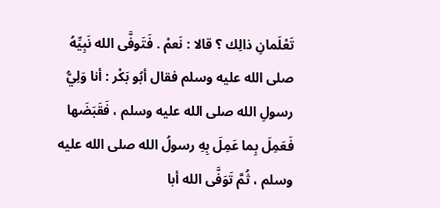تَعْلَمانِ ذالِك ؟ قالا : نَعمْ . فَتَوفَّى الله نَبِيِّهُ صلى الله عليه وسلم فقال أبُو بَكْر : أنا وَلِيُّ رسولِ الله صلى الله عليه وسلم ، فَقَبَضَها فَعَمِلَ بِما عَمِلَ بِهِ رسولُ الله صلى الله عليه وسلم ، ثُمَّ تَوَفَّى الله أبا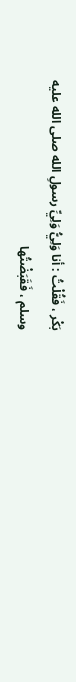بَكْر ، فَقُلْتُ : أنا وَلِيُّ وَلِيِّ رسولِ الله صلى الله عليه وسلم ، فَقَبَضْتُها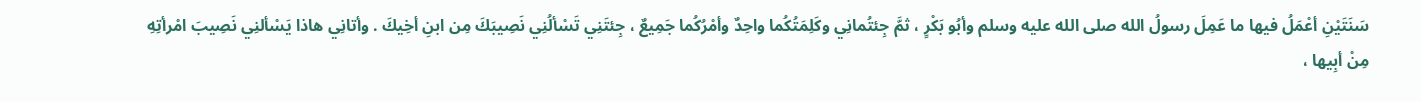سَنَتَيْنِ أعْمَلُ فيها ما عَمِلَ رسولُ الله صلى الله عليه وسلم وأبُو بَكْرٍ ، ثمَّ جِئتُمانِي وكَلِمَتُكُما واحِدٌ وأمْرُكُما جَمِيعٌ ، جِئتَنِي تَسْألُنِي نَصِيبَكَ مِن ابنِ أخِيكَ . وأتانِي هاذا يَسْألنِي نَصِيبَ امْرأتِهِ مِنْ أبِيها ،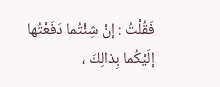فَقُلْتُ : إنْ شِئْتُما دَفَعْتُها إلَيْكُما بِذالِكَ ،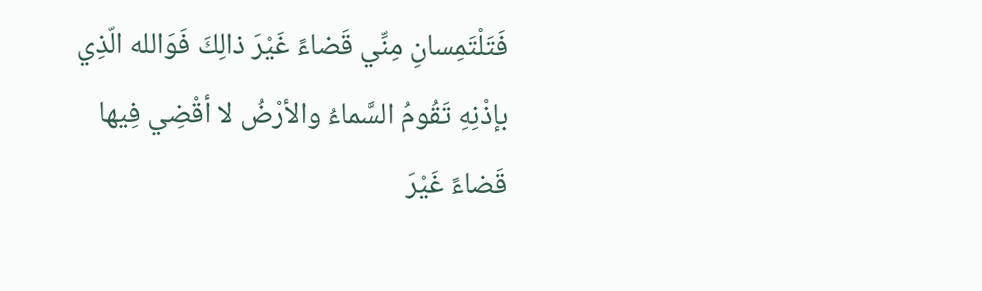فَتَلْتَمِسانِ مِنِّي قَضاءً غَيْرَ ذالِكَ فَوَالله الّذِي بإذْنِهِ تَقُومُ السَّماءُ والأرْضُ لا أقْضِي فِيها قَضاءً غَيْرَ